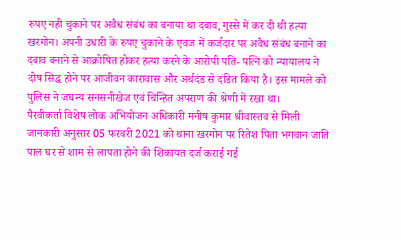रुपए नही चुकाने पर अवैध संबंध का बनाया था दबाव, गुस्से में कर दी थी हत्या
खरगोन। अपनी उधारी के रुपए चुकाने के एवज में कर्जदार पर अवैध संबंध बनाने का दबाव बनाने से आक्रोषित होकर हत्या करने के आरोपी पति- पत्नि को न्यायालय ने दोष सिद्ध होने पर आजीवन कारावास और अर्थदंड से दंडित किया है। इस मामले को पुलिस ने जघन्य सनसनीखेज एवं चिन्हित अपराण की श्रेणी में रखा था।
पैरवीकर्ता विशेष लोक अभियोजन अधिकारी मनीष कुमार श्रीवास्तव से मिली जानकारी अनुसार 05 फरवरी 2021 को थाना खरगोन पर रितेश पिता भगवान जाति पाल घर से शाम से लापता होने की शिकायत दर्ज कराई गई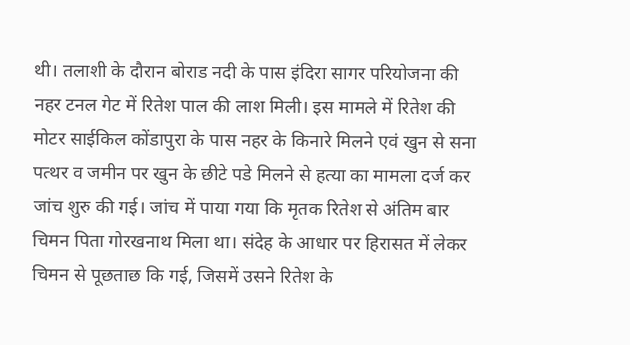थी। तलाशी के दौरान बोराड नदी के पास इंदिरा सागर परियोजना की नहर टनल गेट में रितेश पाल की लाश मिली। इस मामले में रितेश की मोटर साईकिल कोंडापुरा के पास नहर के किनारे मिलने एवं खुन से सना पत्थर व जमीन पर खुन के छीटे पडे मिलने से हत्या का मामला दर्ज कर जांच शुरु की गई। जांच में पाया गया कि मृतक रितेश से अंतिम बार चिमन पिता गोरखनाथ मिला था। संदेह के आधार पर हिरासत में लेकर चिमन से पूछताछ कि गई, जिसमें उसने रितेश के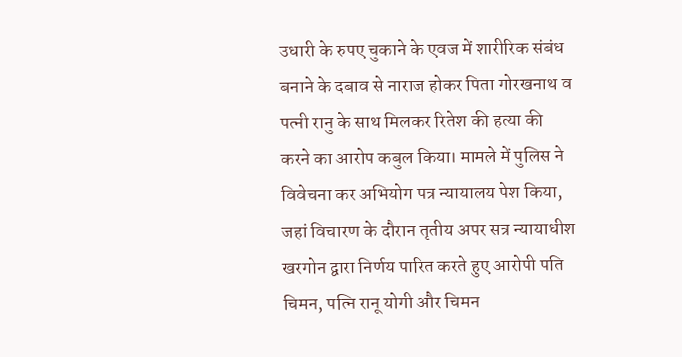उधारी के रुपए चुकाने के एवज में शारीरिक संबंध बनाने के दबाव से नाराज होकर पिता गोरखनाथ व पत्नी रानु के साथ मिलकर रितेश की हत्या की करने का आरोप कबुल किया। मामले में पुलिस ने विवेचना कर अभियोग पत्र न्यायालय पेश किया, जहां विचारण के दौरान तृतीय अपर सत्र न्यायाधीश खरगोन द्वारा निर्णय पारित करते हुए आरोपी पति चिमन, पत्नि रानू योगी और चिमन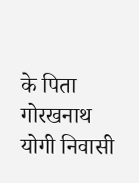के पिता गोरखनाथ योगी निवासी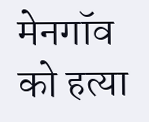मेनगॉव को हत्या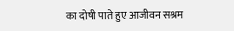का दोषी पाते हुए आजीवन सश्रम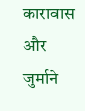कारावास और जुर्माने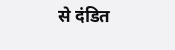से दंडित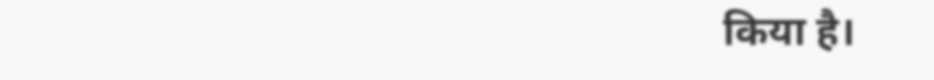किया है।